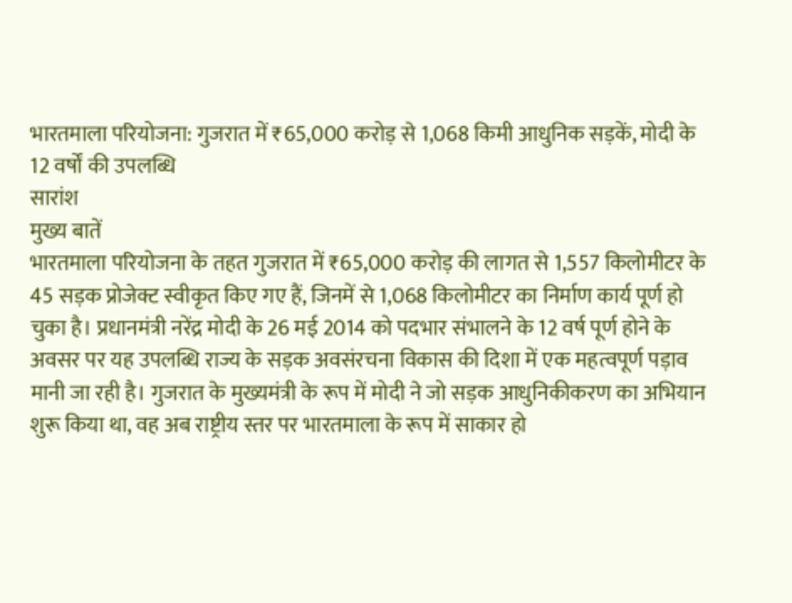भारतमाला परियोजना: गुजरात में ₹65,000 करोड़ से 1,068 किमी आधुनिक सड़कें, मोदी के 12 वर्षों की उपलब्धि
सारांश
मुख्य बातें
भारतमाला परियोजना के तहत गुजरात में ₹65,000 करोड़ की लागत से 1,557 किलोमीटर के 45 सड़क प्रोजेक्ट स्वीकृत किए गए हैं, जिनमें से 1,068 किलोमीटर का निर्माण कार्य पूर्ण हो चुका है। प्रधानमंत्री नरेंद्र मोदी के 26 मई 2014 को पदभार संभालने के 12 वर्ष पूर्ण होने के अवसर पर यह उपलब्धि राज्य के सड़क अवसंरचना विकास की दिशा में एक महत्वपूर्ण पड़ाव मानी जा रही है। गुजरात के मुख्यमंत्री के रूप में मोदी ने जो सड़क आधुनिकीकरण का अभियान शुरू किया था, वह अब राष्ट्रीय स्तर पर भारतमाला के रूप में साकार हो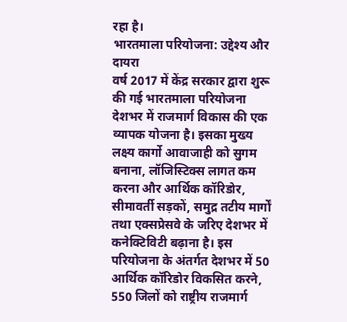रहा है।
भारतमाला परियोजना: उद्देश्य और दायरा
वर्ष 2017 में केंद्र सरकार द्वारा शुरू की गई भारतमाला परियोजना देशभर में राजमार्ग विकास की एक व्यापक योजना है। इसका मुख्य लक्ष्य कार्गो आवाजाही को सुगम बनाना, लॉजिस्टिक्स लागत कम करना और आर्थिक कॉरिडोर, सीमावर्ती सड़कों, समुद्र तटीय मार्गों तथा एक्सप्रेसवे के जरिए देशभर में कनेक्टिविटी बढ़ाना है। इस परियोजना के अंतर्गत देशभर में 50 आर्थिक कॉरिडोर विकसित करने, 550 जिलों को राष्ट्रीय राजमार्ग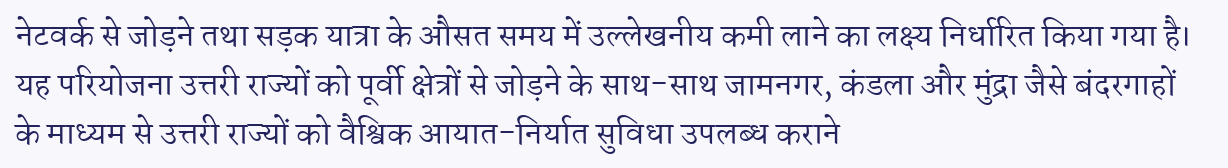नेटवर्क से जोड़ने तथा सड़क यात्रा के औसत समय में उल्लेखनीय कमी लाने का लक्ष्य निर्धारित किया गया है।
यह परियोजना उत्तरी राज्यों को पूर्वी क्षेत्रों से जोड़ने के साथ-साथ जामनगर, कंडला और मुंद्रा जैसे बंदरगाहों के माध्यम से उत्तरी राज्यों को वैश्विक आयात-निर्यात सुविधा उपलब्ध कराने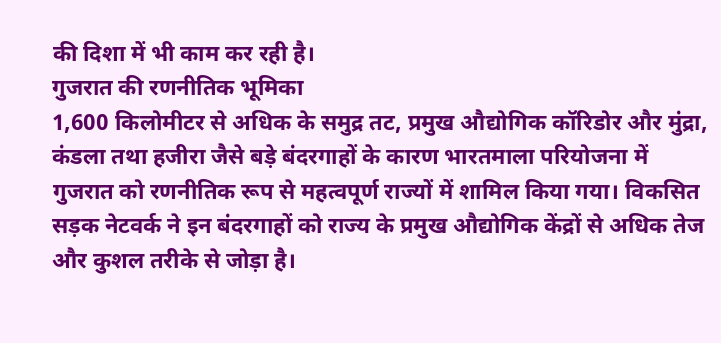की दिशा में भी काम कर रही है।
गुजरात की रणनीतिक भूमिका
1,600 किलोमीटर से अधिक के समुद्र तट, प्रमुख औद्योगिक कॉरिडोर और मुंद्रा, कंडला तथा हजीरा जैसे बड़े बंदरगाहों के कारण भारतमाला परियोजना में गुजरात को रणनीतिक रूप से महत्वपूर्ण राज्यों में शामिल किया गया। विकसित सड़क नेटवर्क ने इन बंदरगाहों को राज्य के प्रमुख औद्योगिक केंद्रों से अधिक तेज और कुशल तरीके से जोड़ा है।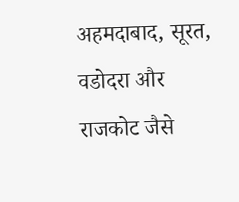अहमदाबाद, सूरत, वडोदरा और राजकोट जैसे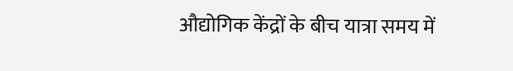औद्योगिक केंद्रों के बीच यात्रा समय में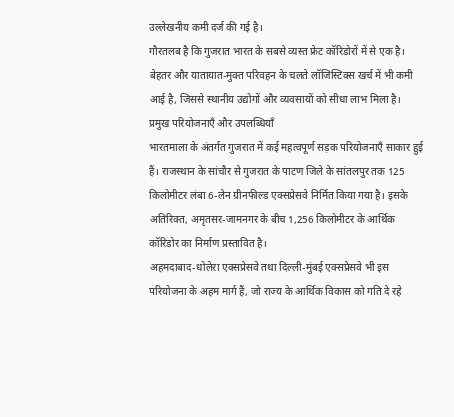उल्लेखनीय कमी दर्ज की गई है।
गौरतलब है कि गुजरात भारत के सबसे व्यस्त फ्रेट कॉरिडोरों में से एक है। बेहतर और यातायात-मुक्त परिवहन के चलते लॉजिस्टिक्स खर्च में भी कमी आई है, जिससे स्थानीय उद्योगों और व्यवसायों को सीधा लाभ मिला है।
प्रमुख परियोजनाएँ और उपलब्धियाँ
भारतमाला के अंतर्गत गुजरात में कई महत्वपूर्ण सड़क परियोजनाएँ साकार हुई हैं। राजस्थान के सांचौर से गुजरात के पाटण जिले के सांतलपुर तक 125 किलोमीटर लंबा 6-लेन ग्रीनफील्ड एक्सप्रेसवे निर्मित किया गया है। इसके अतिरिक्त, अमृतसर-जामनगर के बीच 1,256 किलोमीटर के आर्थिक कॉरिडोर का निर्माण प्रस्तावित है।
अहमदाबाद-धोलेरा एक्सप्रेसवे तथा दिल्ली-मुंबई एक्सप्रेसवे भी इस परियोजना के अहम मार्ग हैं, जो राज्य के आर्थिक विकास को गति दे रहे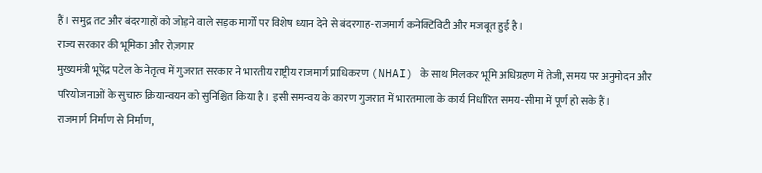हैं। समुद्र तट और बंदरगाहों को जोड़ने वाले सड़क मार्गों पर विशेष ध्यान देने से बंदरगाह-राजमार्ग कनेक्टिविटी और मजबूत हुई है।
राज्य सरकार की भूमिका और रोज़गार
मुख्यमंत्री भूपेंद्र पटेल के नेतृत्व में गुजरात सरकार ने भारतीय राष्ट्रीय राजमार्ग प्राधिकरण (NHAI) के साथ मिलकर भूमि अधिग्रहण में तेजी, समय पर अनुमोदन और परियोजनाओं के सुचारु क्रियान्वयन को सुनिश्चित किया है। इसी समन्वय के कारण गुजरात में भारतमाला के कार्य निर्धारित समय-सीमा में पूर्ण हो सके हैं।
राजमार्ग निर्माण से निर्माण,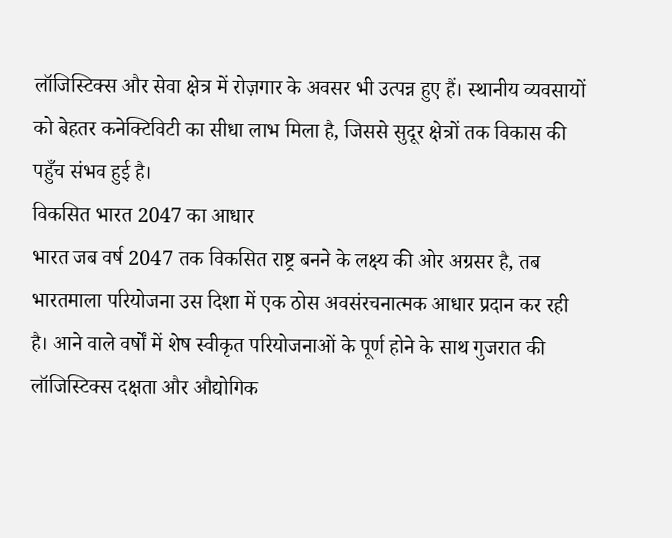लॉजिस्टिक्स और सेवा क्षेत्र में रोज़गार के अवसर भी उत्पन्न हुए हैं। स्थानीय व्यवसायों को बेहतर कनेक्टिविटी का सीधा लाभ मिला है, जिससे सुदूर क्षेत्रों तक विकास की पहुँच संभव हुई है।
विकसित भारत 2047 का आधार
भारत जब वर्ष 2047 तक विकसित राष्ट्र बनने के लक्ष्य की ओर अग्रसर है, तब भारतमाला परियोजना उस दिशा में एक ठोस अवसंरचनात्मक आधार प्रदान कर रही है। आने वाले वर्षों में शेष स्वीकृत परियोजनाओं के पूर्ण होने के साथ गुजरात की लॉजिस्टिक्स दक्षता और औद्योगिक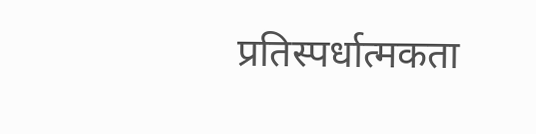प्रतिस्पर्धात्मकता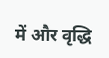में और वृद्धि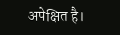अपेक्षित है।